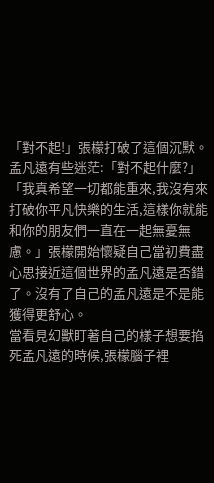「對不起!」張檬打破了這個沉默。
孟凡遠有些迷茫:「對不起什麼?」
「我真希望一切都能重來,我沒有來打破你平凡快樂的生活,這樣你就能和你的朋友們一直在一起無憂無慮。」張檬開始懷疑自己當初費盡心思接近這個世界的孟凡遠是否錯了。沒有了自己的孟凡遠是不是能獲得更舒心。
當看見幻獸盯著自己的樣子想要掐死孟凡遠的時候,張檬腦子裡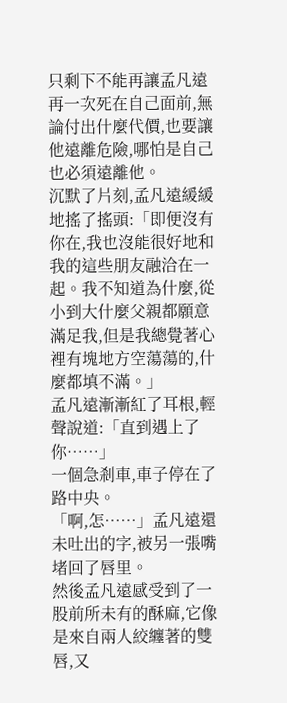只剩下不能再讓孟凡遠再一次死在自己面前,無論付出什麼代價,也要讓他遠離危險,哪怕是自己也必須遠離他。
沉默了片刻,孟凡遠緩緩地搖了搖頭:「即便沒有你在,我也沒能很好地和我的這些朋友融洽在一起。我不知道為什麼,從小到大什麼父親都願意滿足我,但是我總覺著心裡有塊地方空蕩蕩的,什麼都填不滿。」
孟凡遠漸漸紅了耳根,輕聲說道:「直到遇上了你……」
一個急剎車,車子停在了路中央。
「啊,怎……」孟凡遠還未吐出的字,被另一張嘴堵回了唇里。
然後孟凡遠感受到了一股前所未有的酥麻,它像是來自兩人絞纏著的雙唇,又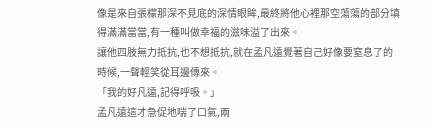像是來自張檬那深不見底的深情眼眸,最終將他心裡那空蕩蕩的部分填得滿滿當當,有一種叫做幸福的滋味溢了出來。
讓他四肢無力抵抗,也不想抵抗,就在孟凡遠覺著自己好像要窒息了的時候,一聲輕笑從耳邊傳來。
「我的好凡遠,記得呼吸。」
孟凡遠這才急促地喘了口氣,兩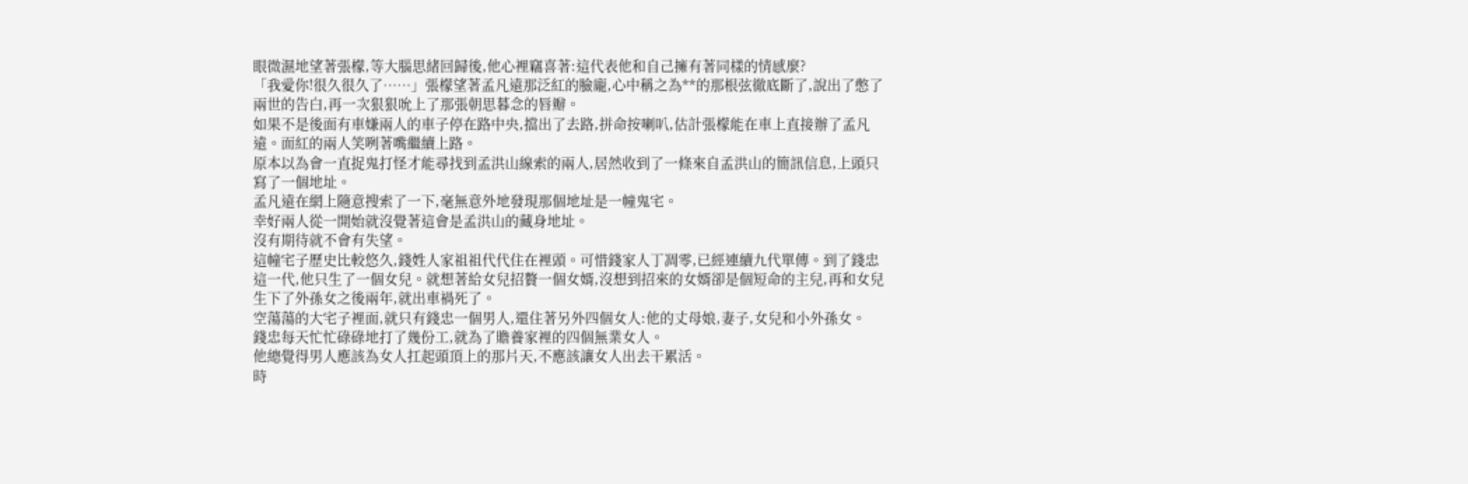眼微濕地望著張檬,等大腦思緒回歸後,他心裡竊喜著:這代表他和自己擁有著同樣的情感麼?
「我愛你!很久很久了……」張檬望著孟凡遠那泛紅的臉龐,心中稱之為**的那根弦徹底斷了,說出了憋了兩世的告白,再一次狠狠吮上了那張朝思暮念的唇瓣。
如果不是後面有車嫌兩人的車子停在路中央,擋出了去路,拼命按喇叭,估計張檬能在車上直接辦了孟凡遠。面紅的兩人笑咧著嘴繼續上路。
原本以為會一直捉鬼打怪才能尋找到孟洪山線索的兩人,居然收到了一條來自孟洪山的簡訊信息,上頭只寫了一個地址。
孟凡遠在網上隨意搜索了一下,毫無意外地發現那個地址是一幢鬼宅。
幸好兩人從一開始就沒覺著這會是孟洪山的藏身地址。
沒有期待就不會有失望。
這幢宅子歷史比較悠久,錢姓人家祖祖代代住在裡頭。可惜錢家人丁凋零,已經連續九代單傳。到了錢忠這一代,他只生了一個女兒。就想著給女兒招贅一個女婿,沒想到招來的女婿卻是個短命的主兒,再和女兒生下了外孫女之後兩年,就出車禍死了。
空蕩蕩的大宅子裡面,就只有錢忠一個男人,還住著另外四個女人:他的丈母娘,妻子,女兒和小外孫女。
錢忠每天忙忙碌碌地打了幾份工,就為了贍養家裡的四個無業女人。
他總覺得男人應該為女人扛起頭頂上的那片天,不應該讓女人出去干累活。
時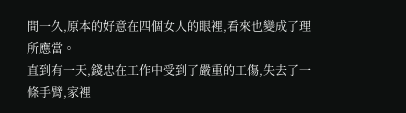間一久,原本的好意在四個女人的眼裡,看來也變成了理所應當。
直到有一天,錢忠在工作中受到了嚴重的工傷,失去了一條手臂,家裡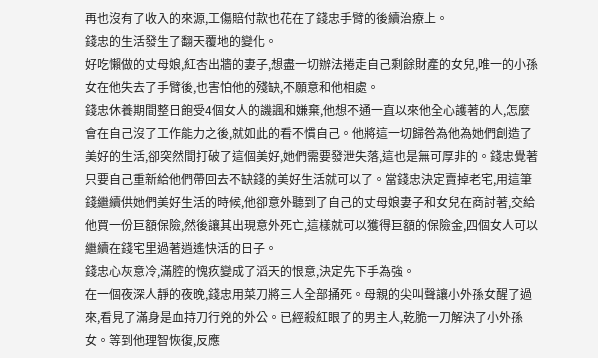再也沒有了收入的來源,工傷賠付款也花在了錢忠手臂的後續治療上。
錢忠的生活發生了翻天覆地的變化。
好吃懶做的丈母娘,紅杏出牆的妻子,想盡一切辦法捲走自己剩餘財產的女兒,唯一的小孫女在他失去了手臂後,也害怕他的殘缺,不願意和他相處。
錢忠休養期間整日飽受4個女人的譏諷和嫌棄,他想不通一直以來他全心護著的人,怎麼會在自己沒了工作能力之後,就如此的看不慣自己。他將這一切歸咎為他為她們創造了美好的生活,卻突然間打破了這個美好,她們需要發泄失落,這也是無可厚非的。錢忠覺著只要自己重新給他們帶回去不缺錢的美好生活就可以了。當錢忠決定賣掉老宅,用這筆錢繼續供她們美好生活的時候,他卻意外聽到了自己的丈母娘妻子和女兒在商討著,交給他買一份巨額保險,然後讓其出現意外死亡,這樣就可以獲得巨額的保險金,四個女人可以繼續在錢宅里過著逍遙快活的日子。
錢忠心灰意冷,滿腔的愧疚變成了滔天的恨意,決定先下手為強。
在一個夜深人靜的夜晚,錢忠用菜刀將三人全部捅死。母親的尖叫聲讓小外孫女醒了過來,看見了滿身是血持刀行兇的外公。已經殺紅眼了的男主人,乾脆一刀解決了小外孫女。等到他理智恢復,反應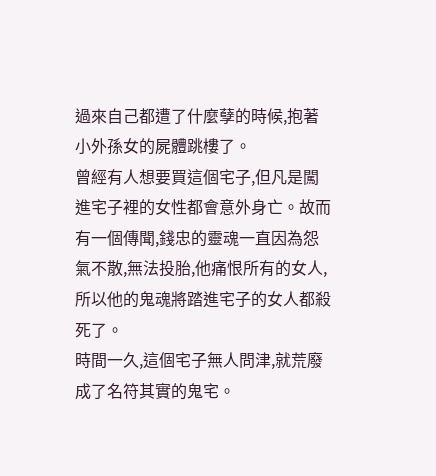過來自己都遭了什麼孽的時候,抱著小外孫女的屍體跳樓了。
曾經有人想要買這個宅子,但凡是闖進宅子裡的女性都會意外身亡。故而有一個傳聞,錢忠的靈魂一直因為怨氣不散,無法投胎,他痛恨所有的女人,所以他的鬼魂將踏進宅子的女人都殺死了。
時間一久,這個宅子無人問津,就荒廢成了名符其實的鬼宅。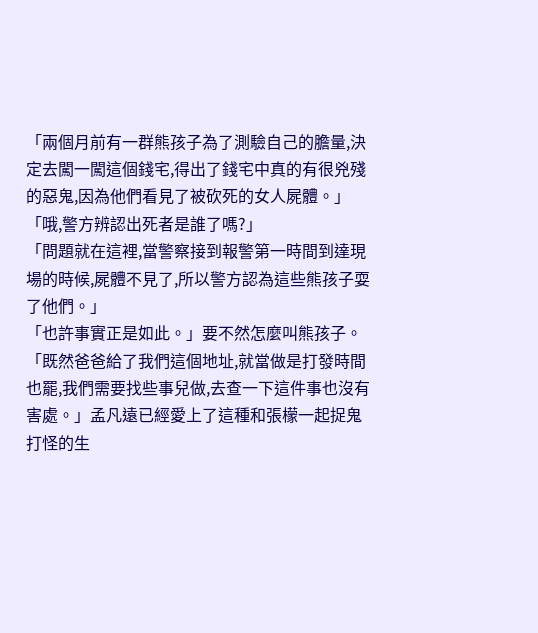「兩個月前有一群熊孩子為了測驗自己的膽量,決定去闖一闖這個錢宅,得出了錢宅中真的有很兇殘的惡鬼,因為他們看見了被砍死的女人屍體。」
「哦,警方辨認出死者是誰了嗎?」
「問題就在這裡,當警察接到報警第一時間到達現場的時候,屍體不見了,所以警方認為這些熊孩子耍了他們。」
「也許事實正是如此。」要不然怎麼叫熊孩子。
「既然爸爸給了我們這個地址,就當做是打發時間也罷,我們需要找些事兒做,去查一下這件事也沒有害處。」孟凡遠已經愛上了這種和張檬一起捉鬼打怪的生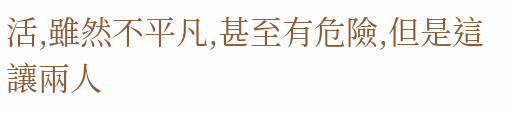活,雖然不平凡,甚至有危險,但是這讓兩人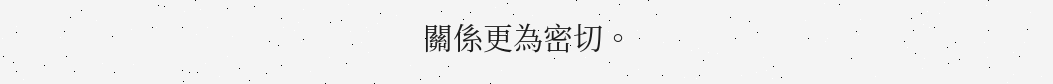關係更為密切。